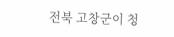전북 고창군이 청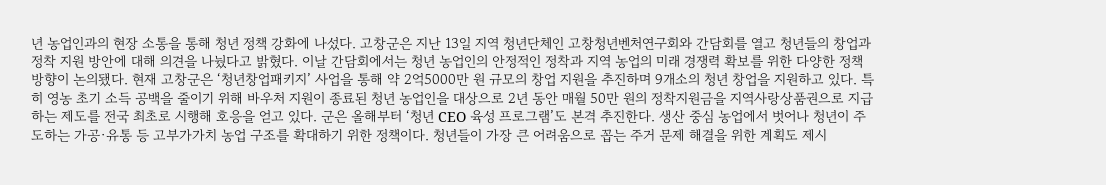년 농업인과의 현장 소통을 통해 청년 정책 강화에 나섰다. 고창군은 지난 13일 지역 청년단체인 고창청년벤처연구회와 간담회를 열고 청년들의 창업과 정착 지원 방안에 대해 의견을 나눴다고 밝혔다. 이날 간담회에서는 청년 농업인의 안정적인 정착과 지역 농업의 미래 경쟁력 확보를 위한 다양한 정책 방향이 논의됐다. 현재 고창군은 ‘청년창업패키지’ 사업을 통해 약 2억5000만 원 규모의 창업 지원을 추진하며 9개소의 청년 창업을 지원하고 있다. 특히 영농 초기 소득 공백을 줄이기 위해 바우처 지원이 종료된 청년 농업인을 대상으로 2년 동안 매월 50만 원의 정착지원금을 지역사랑상품권으로 지급하는 제도를 전국 최초로 시행해 호응을 얻고 있다. 군은 올해부터 ‘청년 CEO 육성 프로그램’도 본격 추진한다. 생산 중심 농업에서 벗어나 청년이 주도하는 가공·유통 등 고부가가치 농업 구조를 확대하기 위한 정책이다. 청년들이 가장 큰 어려움으로 꼽는 주거 문제 해결을 위한 계획도 제시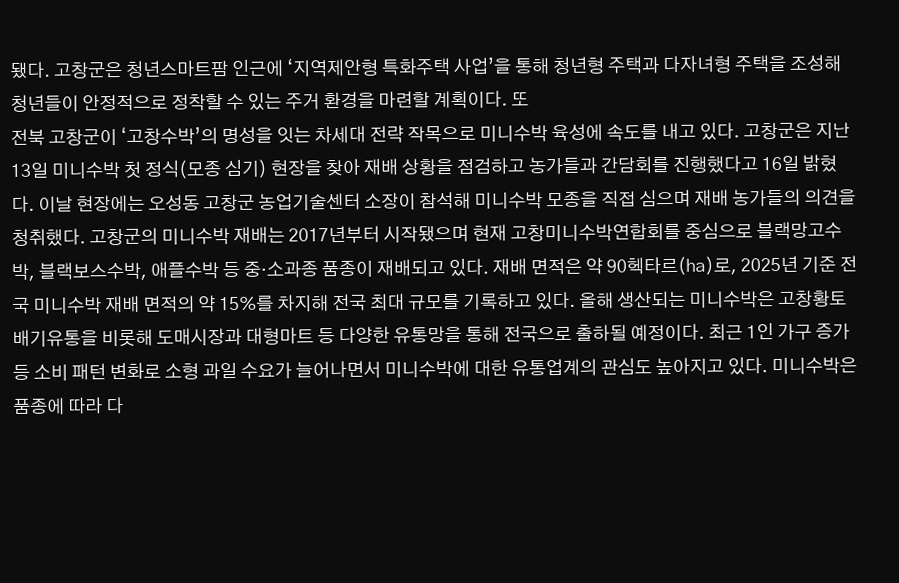됐다. 고창군은 청년스마트팜 인근에 ‘지역제안형 특화주택 사업’을 통해 청년형 주택과 다자녀형 주택을 조성해 청년들이 안정적으로 정착할 수 있는 주거 환경을 마련할 계획이다. 또
전북 고창군이 ‘고창수박’의 명성을 잇는 차세대 전략 작목으로 미니수박 육성에 속도를 내고 있다. 고창군은 지난 13일 미니수박 첫 정식(모종 심기) 현장을 찾아 재배 상황을 점검하고 농가들과 간담회를 진행했다고 16일 밝혔다. 이날 현장에는 오성동 고창군 농업기술센터 소장이 참석해 미니수박 모종을 직접 심으며 재배 농가들의 의견을 청취했다. 고창군의 미니수박 재배는 2017년부터 시작됐으며 현재 고창미니수박연합회를 중심으로 블랙망고수박, 블랙보스수박, 애플수박 등 중·소과종 품종이 재배되고 있다. 재배 면적은 약 90헥타르(㏊)로, 2025년 기준 전국 미니수박 재배 면적의 약 15%를 차지해 전국 최대 규모를 기록하고 있다. 올해 생산되는 미니수박은 고창황토배기유통을 비롯해 도매시장과 대형마트 등 다양한 유통망을 통해 전국으로 출하될 예정이다. 최근 1인 가구 증가 등 소비 패턴 변화로 소형 과일 수요가 늘어나면서 미니수박에 대한 유통업계의 관심도 높아지고 있다. 미니수박은 품종에 따라 다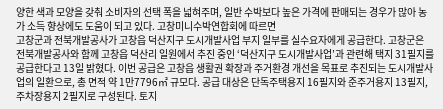양한 색과 모양을 갖춰 소비자의 선택 폭을 넓혀주며, 일반 수박보다 높은 가격에 판매되는 경우가 많아 농가 소득 향상에도 도움이 되고 있다. 고창미니수박연합회에 따르면
고창군과 전북개발공사가 고창읍 덕산지구 도시개발사업 부지 일부를 실수요자에게 공급한다. 고창군은 전북개발공사와 함께 고창읍 덕산리 일원에서 추진 중인 ‘덕산지구 도시개발사업’과 관련해 택지 31필지를 공급한다고 13일 밝혔다. 이번 공급은 고창읍 생활권 확장과 주거환경 개선을 목표로 추진되는 도시개발사업의 일환으로, 총 면적 약 1만7796㎡ 규모다. 공급 대상은 단독주택용지 16필지와 준주거용지 13필지, 주차장용지 2필지로 구성된다. 토지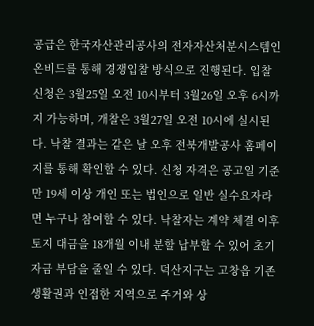공급은 한국자산관리공사의 전자자산처분시스템인 온비드를 통해 경쟁입찰 방식으로 진행된다. 입찰 신청은 3월25일 오전 10시부터 3월26일 오후 6시까지 가능하며, 개찰은 3월27일 오전 10시에 실시된다. 낙찰 결과는 같은 날 오후 전북개발공사 홈페이지를 통해 확인할 수 있다. 신청 자격은 공고일 기준 만 19세 이상 개인 또는 법인으로 일반 실수요자라면 누구나 참여할 수 있다. 낙찰자는 계약 체결 이후 토지 대금을 18개월 이내 분할 납부할 수 있어 초기 자금 부담을 줄일 수 있다. 덕산지구는 고창읍 기존 생활권과 인접한 지역으로 주거와 상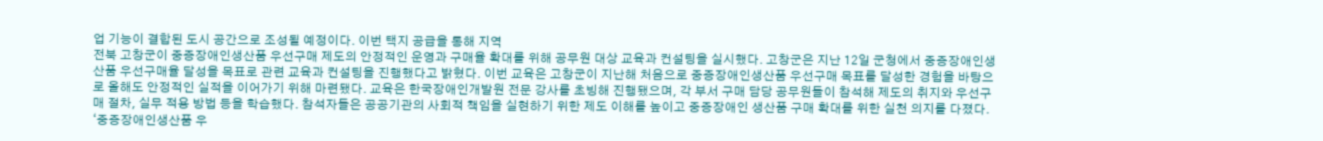업 기능이 결합된 도시 공간으로 조성될 예정이다. 이번 택지 공급을 통해 지역
전북 고창군이 중증장애인생산품 우선구매 제도의 안정적인 운영과 구매율 확대를 위해 공무원 대상 교육과 컨설팅을 실시했다. 고창군은 지난 12일 군청에서 중증장애인생산품 우선구매율 달성을 목표로 관련 교육과 컨설팅을 진행했다고 밝혔다. 이번 교육은 고창군이 지난해 처음으로 중증장애인생산품 우선구매 목표를 달성한 경험을 바탕으로 올해도 안정적인 실적을 이어가기 위해 마련됐다. 교육은 한국장애인개발원 전문 강사를 초빙해 진행됐으며, 각 부서 구매 담당 공무원들이 참석해 제도의 취지와 우선구매 절차, 실무 적용 방법 등을 학습했다. 참석자들은 공공기관의 사회적 책임을 실현하기 위한 제도 이해를 높이고 중증장애인 생산품 구매 확대를 위한 실천 의지를 다졌다. ‘중증장애인생산품 우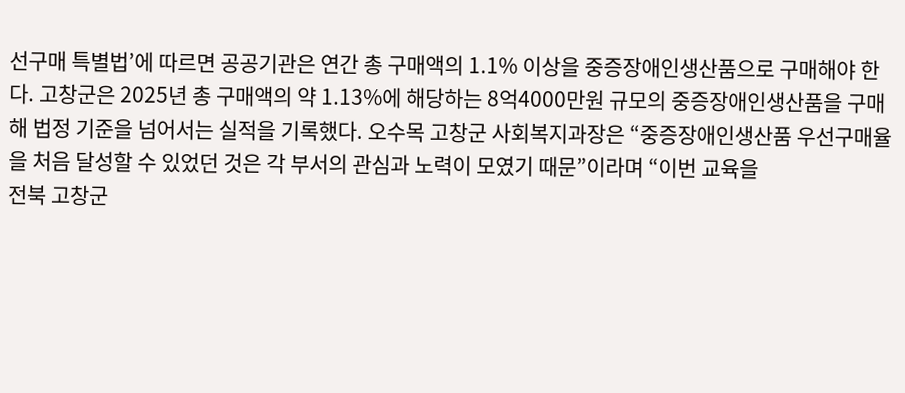선구매 특별법’에 따르면 공공기관은 연간 총 구매액의 1.1% 이상을 중증장애인생산품으로 구매해야 한다. 고창군은 2025년 총 구매액의 약 1.13%에 해당하는 8억4000만원 규모의 중증장애인생산품을 구매해 법정 기준을 넘어서는 실적을 기록했다. 오수목 고창군 사회복지과장은 “중증장애인생산품 우선구매율을 처음 달성할 수 있었던 것은 각 부서의 관심과 노력이 모였기 때문”이라며 “이번 교육을
전북 고창군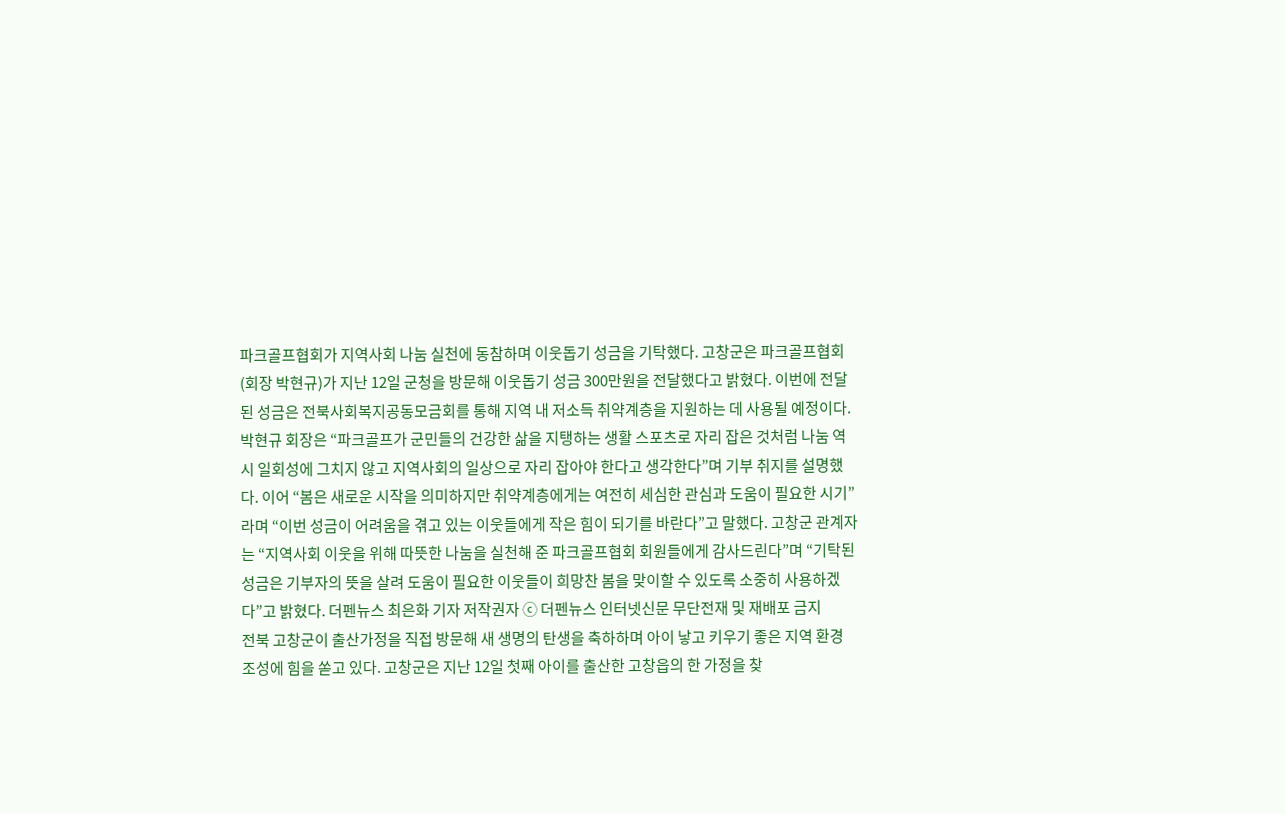파크골프협회가 지역사회 나눔 실천에 동참하며 이웃돕기 성금을 기탁했다. 고창군은 파크골프협회(회장 박현규)가 지난 12일 군청을 방문해 이웃돕기 성금 300만원을 전달했다고 밝혔다. 이번에 전달된 성금은 전북사회복지공동모금회를 통해 지역 내 저소득 취약계층을 지원하는 데 사용될 예정이다. 박현규 회장은 “파크골프가 군민들의 건강한 삶을 지탱하는 생활 스포츠로 자리 잡은 것처럼 나눔 역시 일회성에 그치지 않고 지역사회의 일상으로 자리 잡아야 한다고 생각한다”며 기부 취지를 설명했다. 이어 “봄은 새로운 시작을 의미하지만 취약계층에게는 여전히 세심한 관심과 도움이 필요한 시기”라며 “이번 성금이 어려움을 겪고 있는 이웃들에게 작은 힘이 되기를 바란다”고 말했다. 고창군 관계자는 “지역사회 이웃을 위해 따뜻한 나눔을 실천해 준 파크골프협회 회원들에게 감사드린다”며 “기탁된 성금은 기부자의 뜻을 살려 도움이 필요한 이웃들이 희망찬 봄을 맞이할 수 있도록 소중히 사용하겠다”고 밝혔다. 더펜뉴스 최은화 기자 저작권자 ⓒ 더펜뉴스 인터넷신문 무단전재 및 재배포 금지
전북 고창군이 출산가정을 직접 방문해 새 생명의 탄생을 축하하며 아이 낳고 키우기 좋은 지역 환경 조성에 힘을 쏟고 있다. 고창군은 지난 12일 첫째 아이를 출산한 고창읍의 한 가정을 찾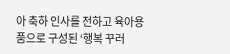아 축하 인사를 전하고 육아용품으로 구성된 ‘행복 꾸러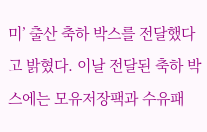미’ 출산 축하 박스를 전달했다고 밝혔다. 이날 전달된 축하 박스에는 모유저장팩과 수유패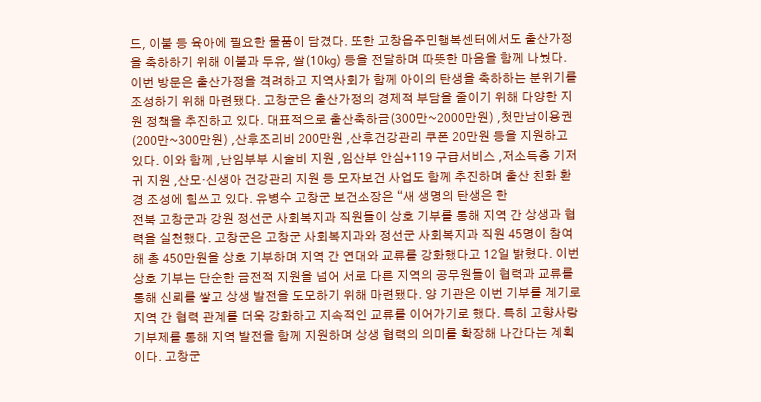드, 이불 등 육아에 필요한 물품이 담겼다. 또한 고창읍주민행복센터에서도 출산가정을 축하하기 위해 이불과 두유, 쌀(10㎏) 등을 전달하며 따뜻한 마음을 함께 나눴다. 이번 방문은 출산가정을 격려하고 지역사회가 함께 아이의 탄생을 축하하는 분위기를 조성하기 위해 마련됐다. 고창군은 출산가정의 경제적 부담을 줄이기 위해 다양한 지원 정책을 추진하고 있다. 대표적으로 출산축하금(300만~2000만원) ,첫만남이용권(200만~300만원) ,산후조리비 200만원 ,산후건강관리 쿠폰 20만원 등을 지원하고 있다. 이와 함께 ,난임부부 시술비 지원 ,임산부 안심+119 구급서비스 ,저소득층 기저귀 지원 ,산모·신생아 건강관리 지원 등 모자보건 사업도 함께 추진하며 출산 친화 환경 조성에 힘쓰고 있다. 유병수 고창군 보건소장은 “새 생명의 탄생은 한
전북 고창군과 강원 정선군 사회복지과 직원들이 상호 기부를 통해 지역 간 상생과 협력을 실천했다. 고창군은 고창군 사회복지과와 정선군 사회복지과 직원 45명이 참여해 총 450만원을 상호 기부하며 지역 간 연대와 교류를 강화했다고 12일 밝혔다. 이번 상호 기부는 단순한 금전적 지원을 넘어 서로 다른 지역의 공무원들이 협력과 교류를 통해 신뢰를 쌓고 상생 발전을 도모하기 위해 마련됐다. 양 기관은 이번 기부를 계기로 지역 간 협력 관계를 더욱 강화하고 지속적인 교류를 이어가기로 했다. 특히 고향사랑기부제를 통해 지역 발전을 함께 지원하며 상생 협력의 의미를 확장해 나간다는 계획이다. 고창군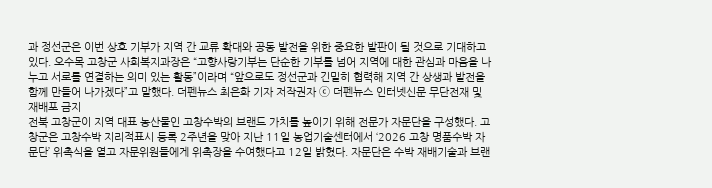과 정선군은 이번 상호 기부가 지역 간 교류 확대와 공동 발전을 위한 중요한 발판이 될 것으로 기대하고 있다. 오수목 고창군 사회복지과장은 “고향사랑기부는 단순한 기부를 넘어 지역에 대한 관심과 마음을 나누고 서로를 연결하는 의미 있는 활동”이라며 “앞으로도 정선군과 긴밀히 협력해 지역 간 상생과 발전을 함께 만들어 나가겠다”고 말했다. 더펜뉴스 최은화 기자 저작권자 ⓒ 더펜뉴스 인터넷신문 무단전재 및 재배포 금지
전북 고창군이 지역 대표 농산물인 고창수박의 브랜드 가치를 높이기 위해 전문가 자문단을 구성했다. 고창군은 고창수박 지리적표시 등록 2주년을 맞아 지난 11일 농업기술센터에서 ‘2026 고창 명품수박 자문단’ 위촉식을 열고 자문위원들에게 위촉장을 수여했다고 12일 밝혔다. 자문단은 수박 재배기술과 브랜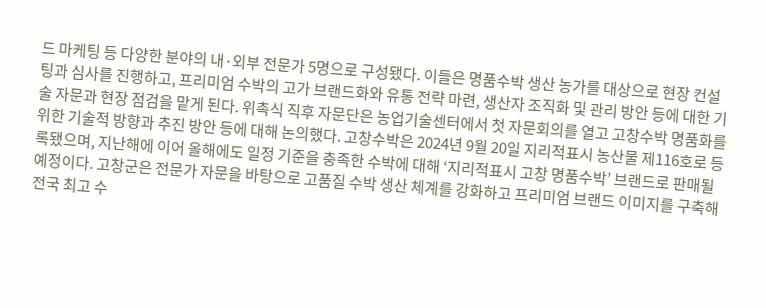드 마케팅 등 다양한 분야의 내·외부 전문가 5명으로 구성됐다. 이들은 명품수박 생산 농가를 대상으로 현장 컨설팅과 심사를 진행하고, 프리미엄 수박의 고가 브랜드화와 유통 전략 마련, 생산자 조직화 및 관리 방안 등에 대한 기술 자문과 현장 점검을 맡게 된다. 위촉식 직후 자문단은 농업기술센터에서 첫 자문회의를 열고 고창수박 명품화를 위한 기술적 방향과 추진 방안 등에 대해 논의했다. 고창수박은 2024년 9월 20일 지리적표시 농산물 제116호로 등록됐으며, 지난해에 이어 올해에도 일정 기준을 충족한 수박에 대해 ‘지리적표시 고창 명품수박’ 브랜드로 판매될 예정이다. 고창군은 전문가 자문을 바탕으로 고품질 수박 생산 체계를 강화하고 프리미엄 브랜드 이미지를 구축해 전국 최고 수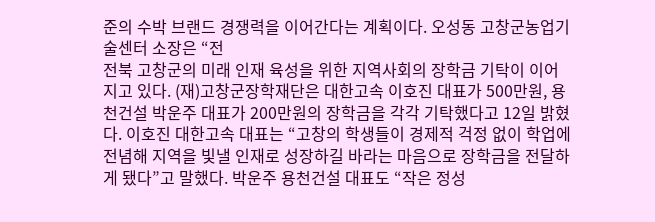준의 수박 브랜드 경쟁력을 이어간다는 계획이다. 오성동 고창군농업기술센터 소장은 “전
전북 고창군의 미래 인재 육성을 위한 지역사회의 장학금 기탁이 이어지고 있다. (재)고창군장학재단은 대한고속 이호진 대표가 500만원, 용천건설 박운주 대표가 200만원의 장학금을 각각 기탁했다고 12일 밝혔다. 이호진 대한고속 대표는 “고창의 학생들이 경제적 걱정 없이 학업에 전념해 지역을 빛낼 인재로 성장하길 바라는 마음으로 장학금을 전달하게 됐다”고 말했다. 박운주 용천건설 대표도 “작은 정성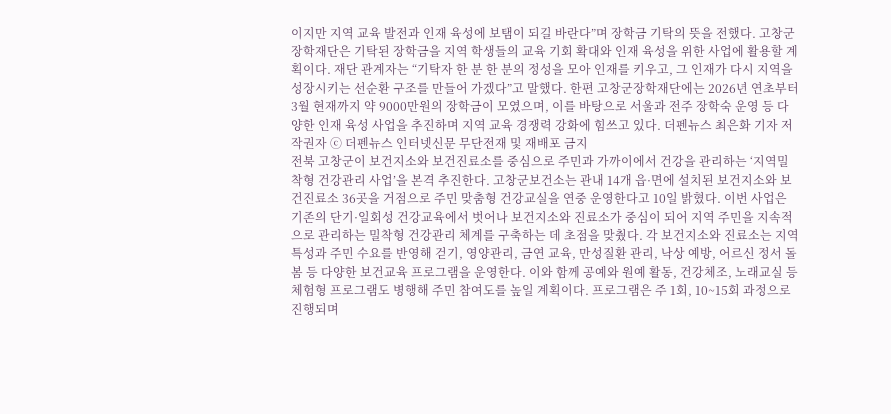이지만 지역 교육 발전과 인재 육성에 보탬이 되길 바란다”며 장학금 기탁의 뜻을 전했다. 고창군장학재단은 기탁된 장학금을 지역 학생들의 교육 기회 확대와 인재 육성을 위한 사업에 활용할 계획이다. 재단 관계자는 “기탁자 한 분 한 분의 정성을 모아 인재를 키우고, 그 인재가 다시 지역을 성장시키는 선순환 구조를 만들어 가겠다”고 말했다. 한편 고창군장학재단에는 2026년 연초부터 3월 현재까지 약 9000만원의 장학금이 모였으며, 이를 바탕으로 서울과 전주 장학숙 운영 등 다양한 인재 육성 사업을 추진하며 지역 교육 경쟁력 강화에 힘쓰고 있다. 더펜뉴스 최은화 기자 저작권자 ⓒ 더펜뉴스 인터넷신문 무단전재 및 재배포 금지
전북 고창군이 보건지소와 보건진료소를 중심으로 주민과 가까이에서 건강을 관리하는 ‘지역밀착형 건강관리 사업’을 본격 추진한다. 고창군보건소는 관내 14개 읍·면에 설치된 보건지소와 보건진료소 36곳을 거점으로 주민 맞춤형 건강교실을 연중 운영한다고 10일 밝혔다. 이번 사업은 기존의 단기·일회성 건강교육에서 벗어나 보건지소와 진료소가 중심이 되어 지역 주민을 지속적으로 관리하는 밀착형 건강관리 체계를 구축하는 데 초점을 맞췄다. 각 보건지소와 진료소는 지역 특성과 주민 수요를 반영해 걷기, 영양관리, 금연 교육, 만성질환 관리, 낙상 예방, 어르신 정서 돌봄 등 다양한 보건교육 프로그램을 운영한다. 이와 함께 공예와 원예 활동, 건강체조, 노래교실 등 체험형 프로그램도 병행해 주민 참여도를 높일 계획이다. 프로그램은 주 1회, 10~15회 과정으로 진행되며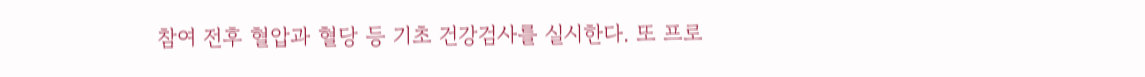참여 전후 혈압과 혈당 등 기초 건강검사를 실시한다. 또 프로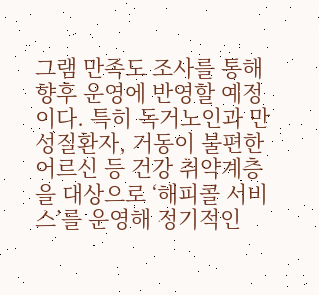그램 만족도 조사를 통해 향후 운영에 반영할 예정이다. 특히 독거노인과 만성질환자, 거동이 불편한 어르신 등 건강 취약계층을 대상으로 ‘해피콜 서비스’를 운영해 정기적인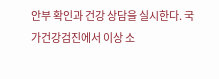안부 확인과 건강 상담을 실시한다. 국가건강검진에서 이상 소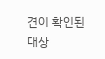견이 확인된 대상